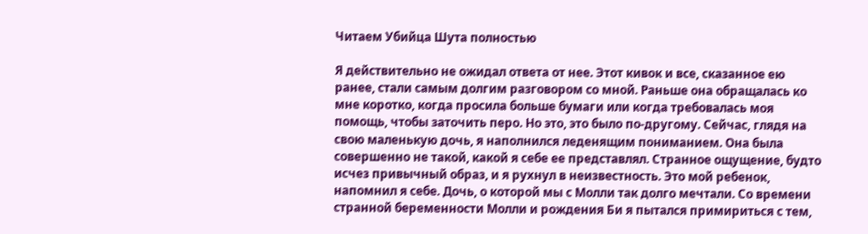Читаем Убийца Шута полностью

Я действительно не ожидал ответа от нее. Этот кивок и все, сказанное ею ранее, стали самым долгим разговором со мной. Раньше она обращалась ко мне коротко, когда просила больше бумаги или когда требовалась моя помощь, чтобы заточить перо. Но это, это было по-другому. Сейчас, глядя на свою маленькую дочь, я наполнился леденящим пониманием. Она была совершенно не такой, какой я себе ее представлял. Странное ощущение, будто исчез привычный образ, и я рухнул в неизвестность. Это мой ребенок, напомнил я себе. Дочь, о которой мы с Молли так долго мечтали. Со времени странной беременности Молли и рождения Би я пытался примириться с тем,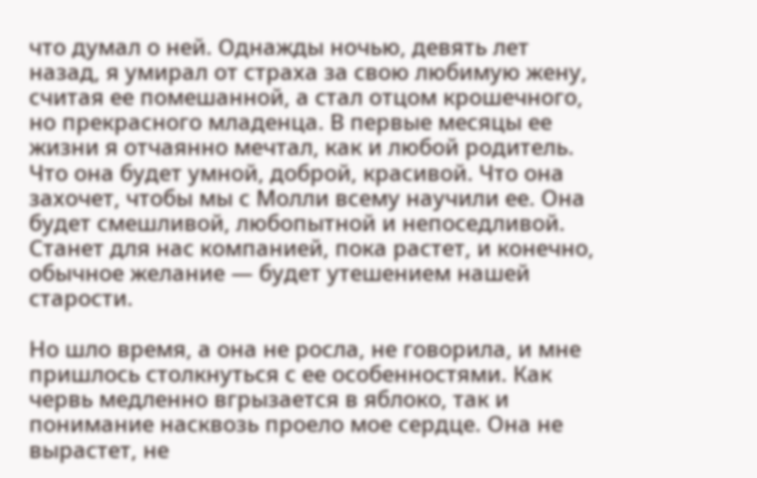что думал о ней. Однажды ночью, девять лет назад, я умирал от страха за свою любимую жену, считая ее помешанной, а стал отцом крошечного, но прекрасного младенца. В первые месяцы ее жизни я отчаянно мечтал, как и любой родитель. Что она будет умной, доброй, красивой. Что она захочет, чтобы мы с Молли всему научили ее. Она будет смешливой, любопытной и непоседливой. Станет для нас компанией, пока растет, и конечно, обычное желание — будет утешением нашей старости.

Но шло время, а она не росла, не говорила, и мне пришлось столкнуться с ее особенностями. Как червь медленно вгрызается в яблоко, так и понимание насквозь проело мое сердце. Она не вырастет, не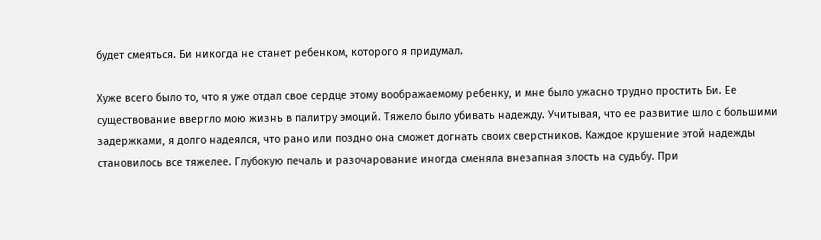будет смеяться. Би никогда не станет ребенком, которого я придумал.

Хуже всего было то, что я уже отдал свое сердце этому воображаемому ребенку, и мне было ужасно трудно простить Би. Ее существование ввергло мою жизнь в палитру эмоций. Тяжело было убивать надежду. Учитывая, что ее развитие шло с большими задержками, я долго надеялся, что рано или поздно она сможет догнать своих сверстников. Каждое крушение этой надежды становилось все тяжелее. Глубокую печаль и разочарование иногда сменяла внезапная злость на судьбу. При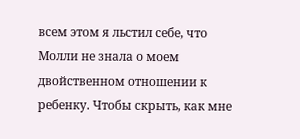всем этом я льстил себе, что Молли не знала о моем двойственном отношении к ребенку. Чтобы скрыть, как мне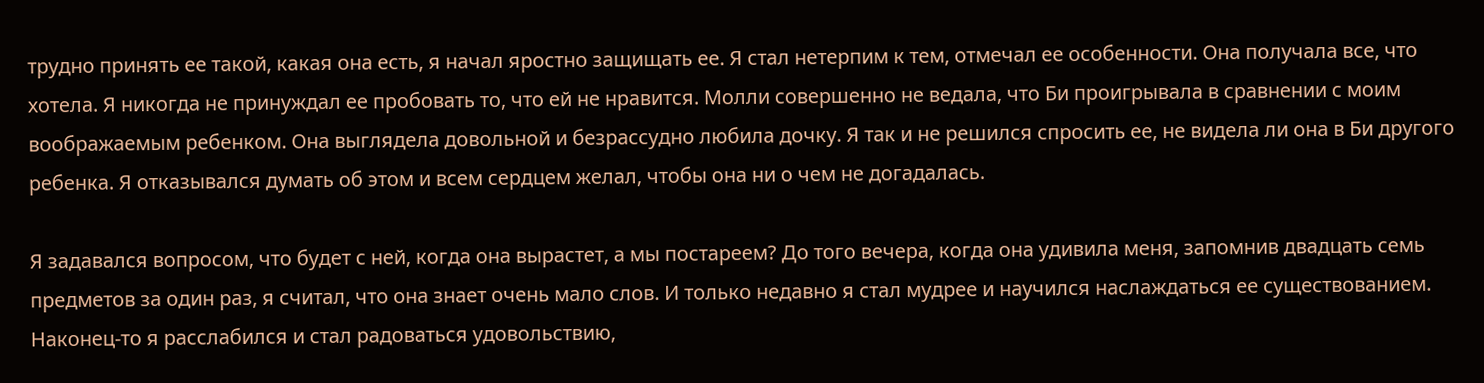трудно принять ее такой, какая она есть, я начал яростно защищать ее. Я стал нетерпим к тем, отмечал ее особенности. Она получала все, что хотела. Я никогда не принуждал ее пробовать то, что ей не нравится. Молли совершенно не ведала, что Би проигрывала в сравнении с моим воображаемым ребенком. Она выглядела довольной и безрассудно любила дочку. Я так и не решился спросить ее, не видела ли она в Би другого ребенка. Я отказывался думать об этом и всем сердцем желал, чтобы она ни о чем не догадалась.

Я задавался вопросом, что будет с ней, когда она вырастет, а мы постареем? До того вечера, когда она удивила меня, запомнив двадцать семь предметов за один раз, я считал, что она знает очень мало слов. И только недавно я стал мудрее и научился наслаждаться ее существованием. Наконец-то я расслабился и стал радоваться удовольствию,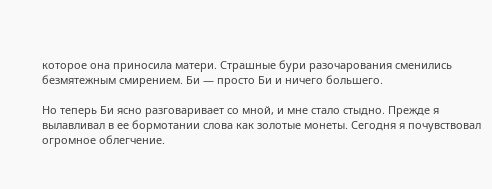которое она приносила матери. Страшные бури разочарования сменились безмятежным смирением. Би — просто Би и ничего большего.

Но теперь Би ясно разговаривает со мной, и мне стало стыдно. Прежде я вылавливал в ее бормотании слова как золотые монеты. Сегодня я почувствовал огромное облегчение.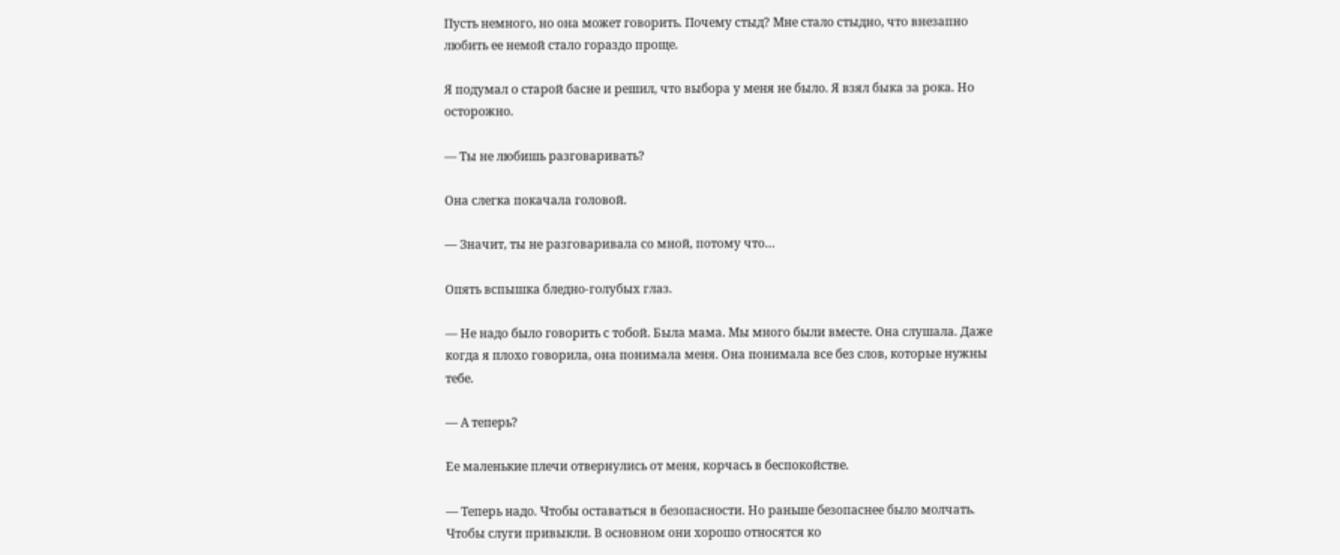Пусть немного, но она может говорить. Почему стыд? Мне стало стыдно, что внезапно любить ее немой стало гораздо проще.

Я подумал о старой басне и решил, что выбора у меня не было. Я взял быка за рока. Но осторожно.

— Ты не любишь разговаривать?

Она слегка покачала головой.

— Значит, ты не разговаривала со мной, потому что…

Опять вспышка бледно-голубых глаз.

— Не надо было говорить с тобой. Была мама. Мы много были вместе. Она слушала. Даже когда я плохо говорила, она понимала меня. Она понимала все без слов, которые нужны тебе.

— А теперь?

Ее маленькие плечи отвернулись от меня, корчась в беспокойстве.

— Теперь надо. Чтобы оставаться в безопасности. Но раньше безопаснее было молчать. Чтобы слуги привыкли. В основном они хорошо относятся ко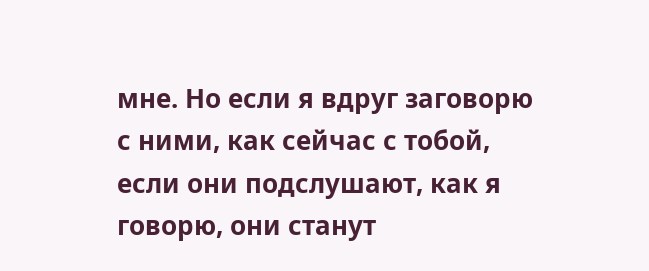мне. Но если я вдруг заговорю с ними, как сейчас с тобой, если они подслушают, как я говорю, они станут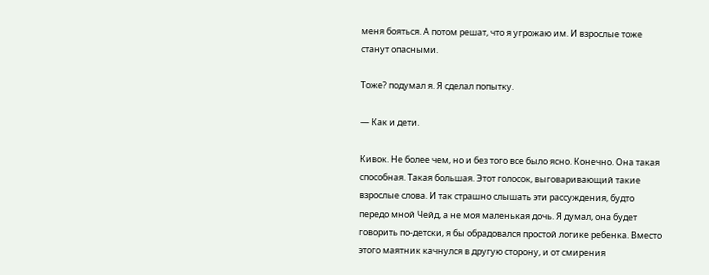меня бояться. А потом решат, что я угрожаю им. И взрослые тоже станут опасными.

Тоже? подумал я. Я сделал попытку.

— Как и дети.

Кивок. Не более чем, но и без того все было ясно. Конечно. Она такая способная. Такая большая. Этот голосок, выговаривающий такие взрослые слова. И так страшно слышать эти рассуждения, будто передо мной Чейд, а не моя маленькая дочь. Я думал, она будет говорить по-детски, я бы обрадовался простой логике ребенка. Вместо этого маятник качнулся в другую сторону, и от смирения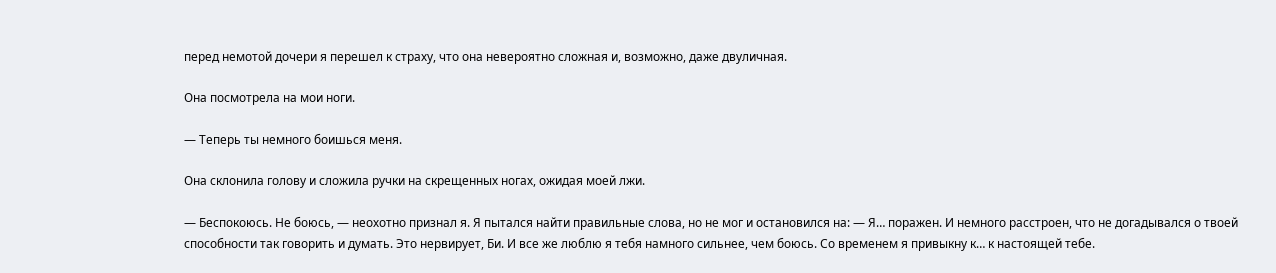перед немотой дочери я перешел к страху, что она невероятно сложная и, возможно, даже двуличная.

Она посмотрела на мои ноги.

— Теперь ты немного боишься меня.

Она склонила голову и сложила ручки на скрещенных ногах, ожидая моей лжи.

— Беспокоюсь. Не боюсь, — неохотно признал я. Я пытался найти правильные слова, но не мог и остановился на: — Я… поражен. И немного расстроен, что не догадывался о твоей способности так говорить и думать. Это нервирует, Би. И все же люблю я тебя намного сильнее, чем боюсь. Со временем я привыкну к… к настоящей тебе.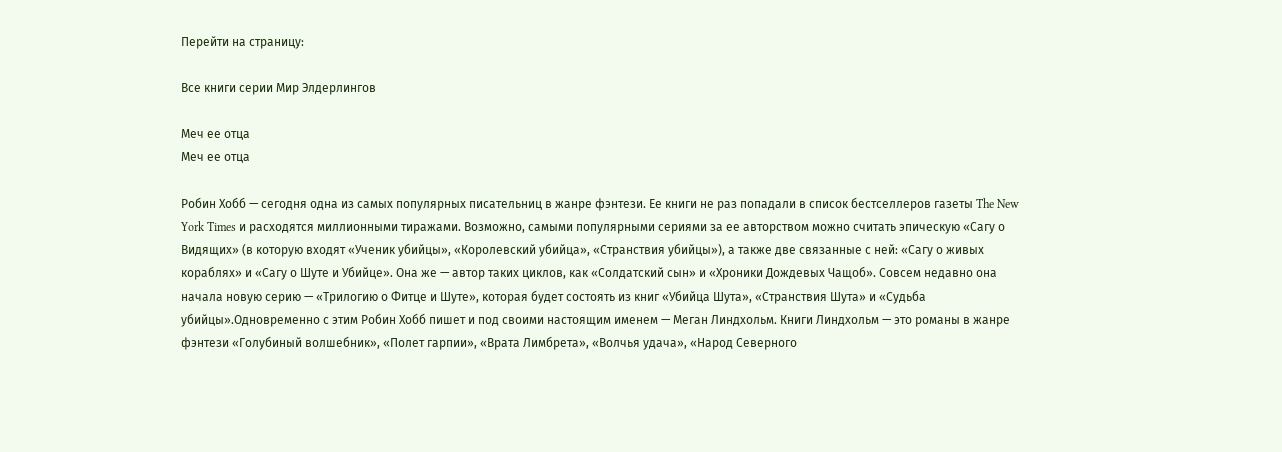Перейти на страницу:

Все книги серии Мир Элдерлингов

Меч ее отца
Меч ее отца

Робин Хобб — сегодня одна из самых популярных писательниц в жанре фэнтези. Ее книги не раз попадали в список бестселлеров газеты The New York Times и расходятся миллионными тиражами. Возможно, самыми популярными сериями за ее авторством можно считать эпическую «Сагу о Видящих» (в которую входят «Ученик убийцы», «Королевский убийца», «Странствия убийцы»), а также две связанные с ней: «Сагу о живых кораблях» и «Сагу о Шуте и Убийце». Она же — автор таких циклов, как «Солдатский сын» и «Хроники Дождевых Чащоб». Совсем недавно она начала новую серию — «Трилогию о Фитце и Шуте», которая будет состоять из книг «Убийца Шута», «Странствия Шута» и «Судьба убийцы».Одновременно с этим Робин Хобб пишет и под своими настоящим именем — Меган Линдхольм. Книги Линдхольм — это романы в жанре фэнтези «Голубиный волшебник», «Полет гарпии», «Врата Лимбрета», «Волчья удача», «Народ Северного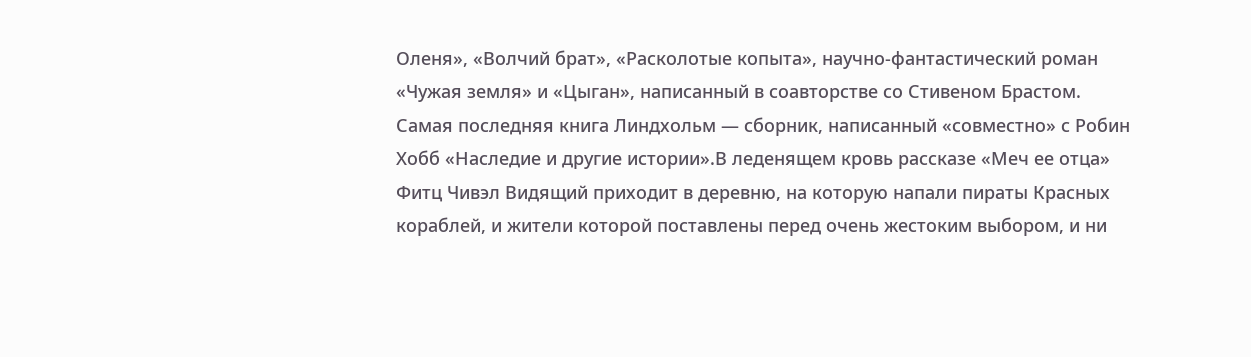Оленя», «Волчий брат», «Расколотые копыта», научно-фантастический роман «Чужая земля» и «Цыган», написанный в соавторстве со Стивеном Брастом. Самая последняя книга Линдхольм — сборник, написанный «совместно» с Робин Хобб «Наследие и другие истории».В леденящем кровь рассказе «Меч ее отца» Фитц Чивэл Видящий приходит в деревню, на которую напали пираты Красных кораблей, и жители которой поставлены перед очень жестоким выбором, и ни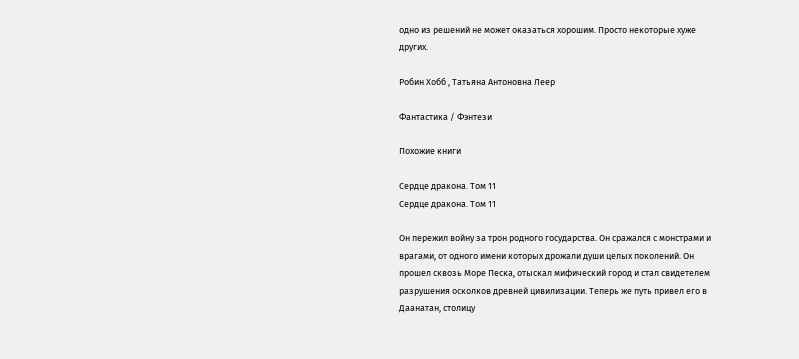одно из решений не может оказаться хорошим. Просто некоторые хуже других.

Робин Хобб , Татьяна Антоновна Леер

Фантастика / Фэнтези

Похожие книги

Сердце дракона. Том 11
Сердце дракона. Том 11

Он пережил войну за трон родного государства. Он сражался с монстрами и врагами, от одного имени которых дрожали души целых поколений. Он прошел сквозь Море Песка, отыскал мифический город и стал свидетелем разрушения осколков древней цивилизации. Теперь же путь привел его в Даанатан, столицу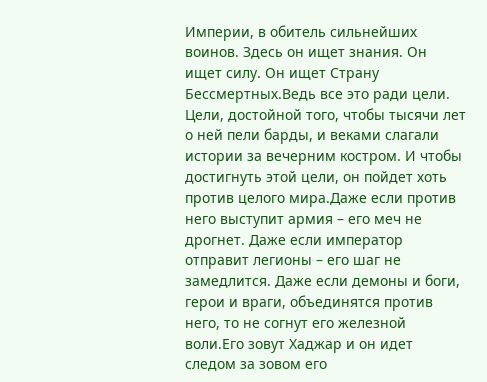Империи, в обитель сильнейших воинов. Здесь он ищет знания. Он ищет силу. Он ищет Страну Бессмертных.Ведь все это ради цели. Цели, достойной того, чтобы тысячи лет о ней пели барды, и веками слагали истории за вечерним костром. И чтобы достигнуть этой цели, он пойдет хоть против целого мира.Даже если против него выступит армия – его меч не дрогнет. Даже если император отправит легионы – его шаг не замедлится. Даже если демоны и боги, герои и враги, объединятся против него, то не согнут его железной воли.Его зовут Хаджар и он идет следом за зовом его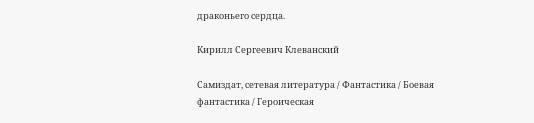драконьего сердца.

Кирилл Сергеевич Клеванский

Самиздат, сетевая литература / Фантастика / Боевая фантастика / Героическая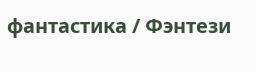фантастика / Фэнтези